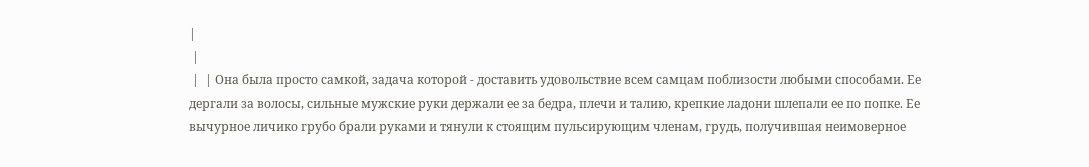|
 |
 |  | Она была просто самкой, задача которой - доставить удовольствие всем самцам поблизости любыми способами. Ее дергали за волосы, сильные мужские руки держали ее за бедра, плечи и талию, крепкие ладони шлепали ее по попке. Ее вычурное личико грубо брали руками и тянули к стоящим пульсирующим членам, грудь, получившая неимоверное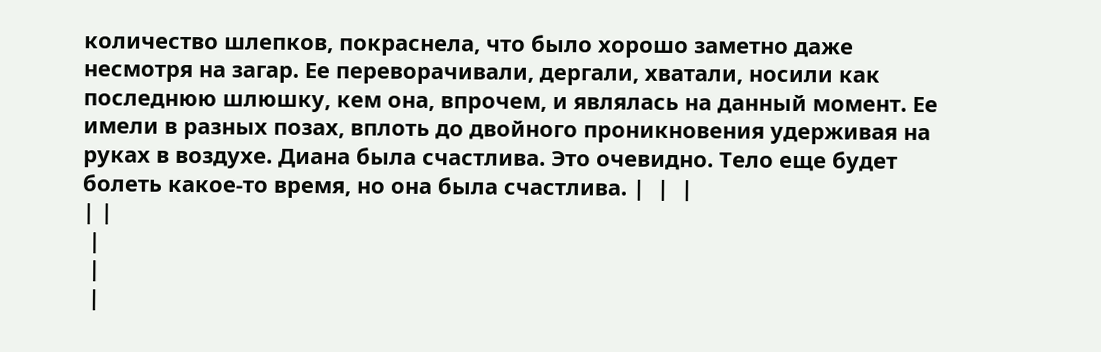количество шлепков, покраснела, что было хорошо заметно даже несмотря на загар. Ее переворачивали, дергали, хватали, носили как последнюю шлюшку, кем она, впрочем, и являлась на данный момент. Ее имели в разных позах, вплоть до двойного проникновения удерживая на руках в воздухе. Диана была счастлива. Это очевидно. Тело еще будет болеть какое-то время, но она была счастлива. |  |  |
| |
 |
 |
 |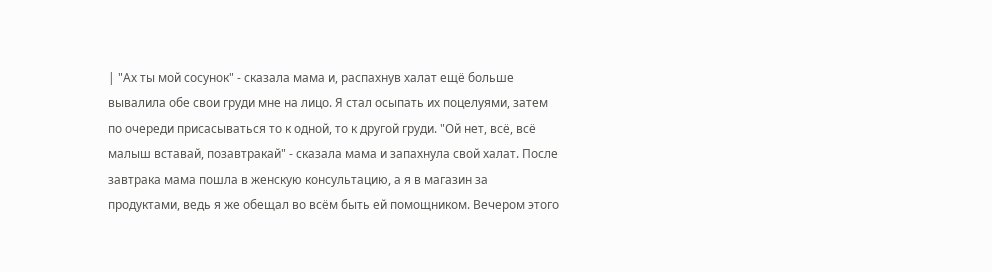| "Ах ты мой сосунок" - сказала мама и, распахнув халат ещё больше вывалила обе свои груди мне на лицо. Я стал осыпать их поцелуями, затем по очереди присасываться то к одной, то к другой груди. "Ой нет, всё, всё малыш вставай, позавтракай" - сказала мама и запахнула свой халат. После завтрака мама пошла в женскую консультацию, а я в магазин за продуктами, ведь я же обещал во всём быть ей помощником. Вечером этого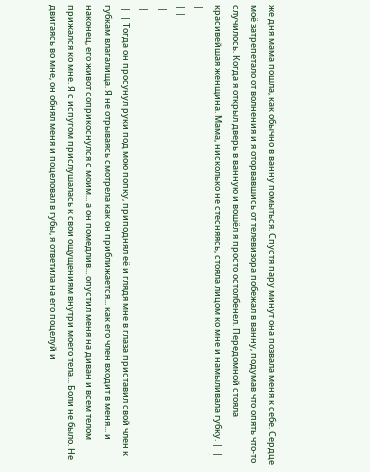же дня мама пошла, как обычно в ванну помыться. Спустя пару минут она позвала меня к себе. Сердце моё затрепетало от волнения и я оторвавшись от телевизора побежал в ванну, подумав что опять что-то случилось. Когда я открыл дверь в ванную и вошёл я просто остолбенел. Передомной стояла красивейшая женщина. Мама, нисколько не стесняясь, стояла лицом ко мне и намыливала губку. |  |  |
| |
 |
 |
 |  | Тогда он просунул руки под мою попку, приподнял её и глядя мне в глаза приставил свой член к губкам влагалища. Я не отрываясь смотрела как он приближается... как его член входит в меня... и наконец, его живот соприкоснулся с моим... а он помедлив... опустил меня на диван и всем телом прижался ко мне. Я с испугом прислушалась к свои ощущениям внутри моего тела... Боли не было. Не двигаясь во мне, он обнял меня и поцеловал в губы, я ответила на его поцелуй и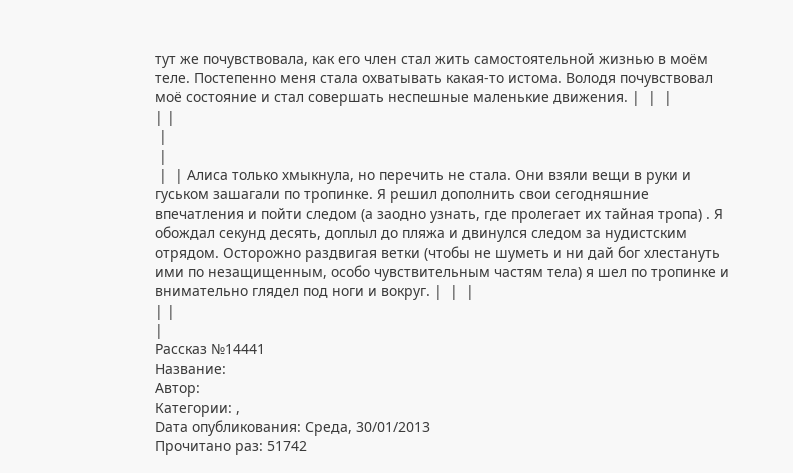тут же почувствовала, как его член стал жить самостоятельной жизнью в моём теле. Постепенно меня стала охватывать какая-то истома. Володя почувствовал моё состояние и стал совершать неспешные маленькие движения. |  |  |
| |
 |
 |
 |  | Алиса только хмыкнула, но перечить не стала. Они взяли вещи в руки и гуськом зашагали по тропинке. Я решил дополнить свои сегодняшние впечатления и пойти следом (а заодно узнать, где пролегает их тайная тропа) . Я обождал секунд десять, доплыл до пляжа и двинулся следом за нудистским отрядом. Осторожно раздвигая ветки (чтобы не шуметь и ни дай бог хлестануть ими по незащищенным, особо чувствительным частям тела) я шел по тропинке и внимательно глядел под ноги и вокруг. |  |  |
| |
|
Рассказ №14441
Название:
Автор:
Категории: ,
Dата опубликования: Среда, 30/01/2013
Прочитано раз: 51742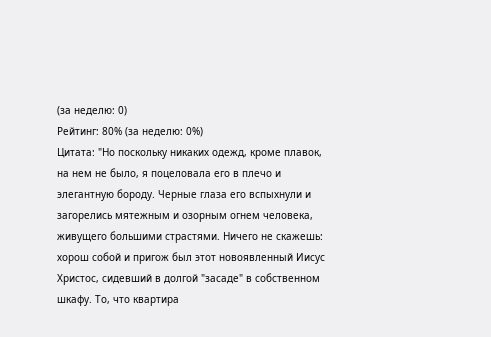(за неделю: 0)
Рейтинг: 80% (за неделю: 0%)
Цитата: "Но поскольку никаких одежд, кроме плавок, на нем не было, я поцеловала его в плечо и элегантную бороду. Черные глаза его вспыхнули и загорелись мятежным и озорным огнем человека, живущего большими страстями. Ничего не скажешь: хорош собой и пригож был этот новоявленный Иисус Христос, сидевший в долгой "засаде" в собственном шкафу. То, что квартира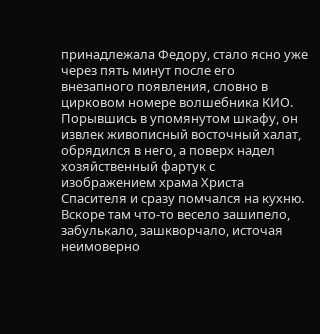принадлежала Федору, стало ясно уже через пять минут после его внезапного появления, словно в цирковом номере волшебника КИО. Порывшись в упомянутом шкафу, он извлек живописный восточный халат, обрядился в него, а поверх надел хозяйственный фартук с изображением храма Христа Спасителя и сразу помчался на кухню. Вскоре там что-то весело зашипело, забулькало, зашкворчало, источая неимоверно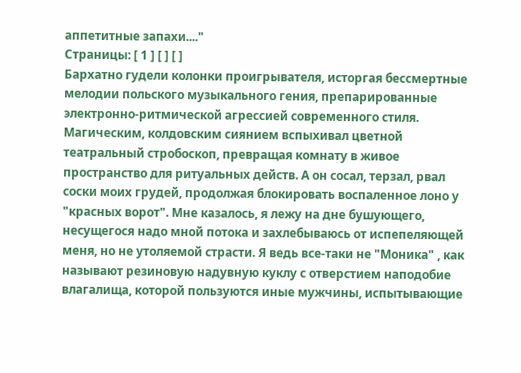аппетитные запахи...."
Страницы: [ 1 ] [ ] [ ]
Бархатно гудели колонки проигрывателя, исторгая бессмертные мелодии польского музыкального гения, препарированные электронно-ритмической агрессией современного стиля. Магическим, колдовским сиянием вспыхивал цветной театральный стробоскоп, превращая комнату в живое пространство для ритуальных действ. А он сосал, терзал, рвал соски моих грудей, продолжая блокировать воспаленное лоно у "красных ворот". Мне казалось, я лежу на дне бушующего, несущегося надо мной потока и захлебываюсь от испепеляющей меня, но не утоляемой страсти. Я ведь все-таки не "Моника" , как называют резиновую надувную куклу с отверстием наподобие влагалища, которой пользуются иные мужчины, испытывающие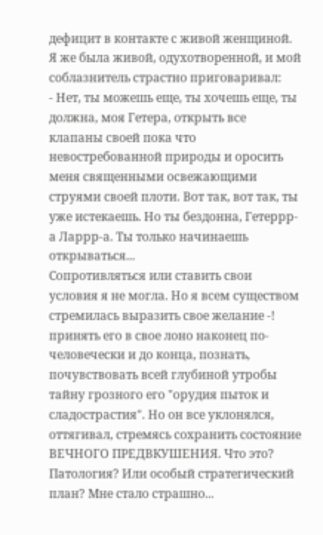дефицит в контакте с живой женщиной.
Я же была живой, одухотворенной, и мой соблазнитель страстно приговаривал:
- Нет, ты можешь еще, ты хочешь еще, ты должна, моя Гетера, открыть все клапаны своей пока что невостребованной природы и оросить меня священными освежающими струями своей плоти. Вот так, вот так, ты уже истекаешь. Но ты бездонна, Гетеррр-а Ларрр-а. Ты только начинаешь открываться...
Сопротивляться или ставить свои условия я не могла. Но я всем существом стремилась выразить свое желание -! принять его в свое лоно наконец по-человечески и до конца, познать, почувствовать всей глубиной утробы тайну грозного его "орудия пыток и сладострастия". Но он все уклонялся, оттягивал, стремясь сохранить состояние ВЕЧНОГО ПРЕДВКУШЕНИЯ. Что это? Патология? Или особый стратегический план? Мне стало страшно...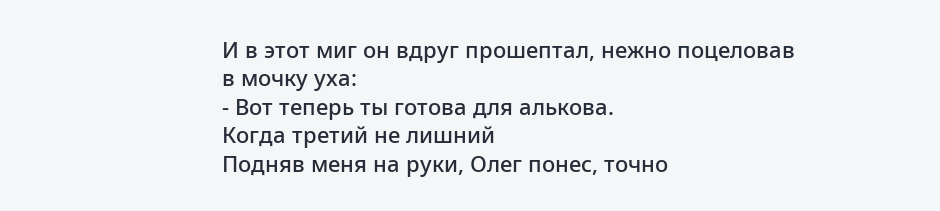И в этот миг он вдруг прошептал, нежно поцеловав в мочку уха:
- Вот теперь ты готова для алькова.
Когда третий не лишний
Подняв меня на руки, Олег понес, точно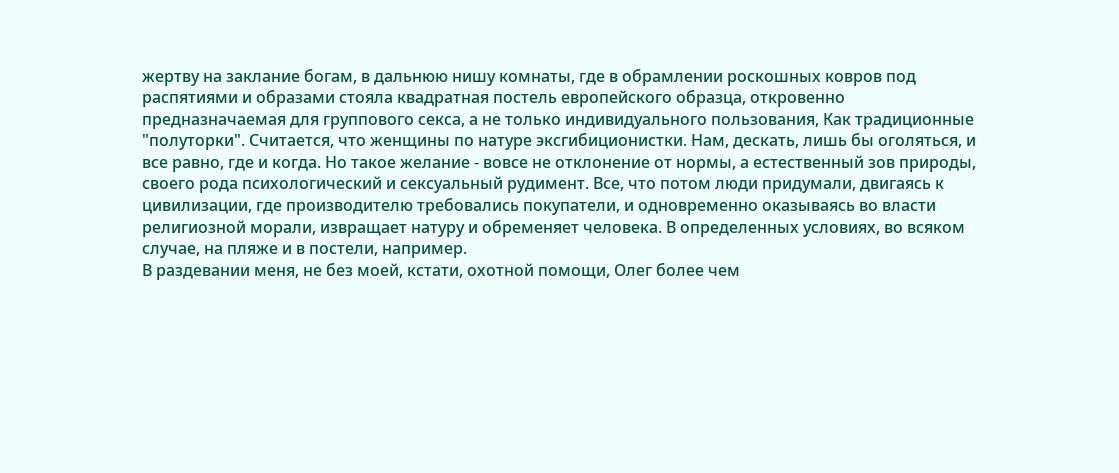жертву на заклание богам, в дальнюю нишу комнаты, где в обрамлении роскошных ковров под распятиями и образами стояла квадратная постель европейского образца, откровенно предназначаемая для группового секса, а не только индивидуального пользования, Как традиционные "полуторки". Считается, что женщины по натуре эксгибиционистки. Нам, дескать, лишь бы оголяться, и все равно, где и когда. Но такое желание - вовсе не отклонение от нормы, а естественный зов природы, своего рода психологический и сексуальный рудимент. Все, что потом люди придумали, двигаясь к цивилизации, где производителю требовались покупатели, и одновременно оказываясь во власти религиозной морали, извращает натуру и обременяет человека. В определенных условиях, во всяком случае, на пляже и в постели, например.
В раздевании меня, не без моей, кстати, охотной помощи, Олег более чем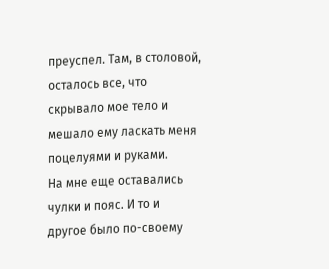преуспел. Там, в столовой, осталось все, что скрывало мое тело и мешало ему ласкать меня поцелуями и руками.
На мне еще оставались чулки и пояс. И то и другое было по-своему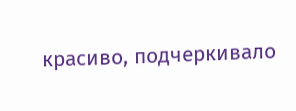красиво, подчеркивало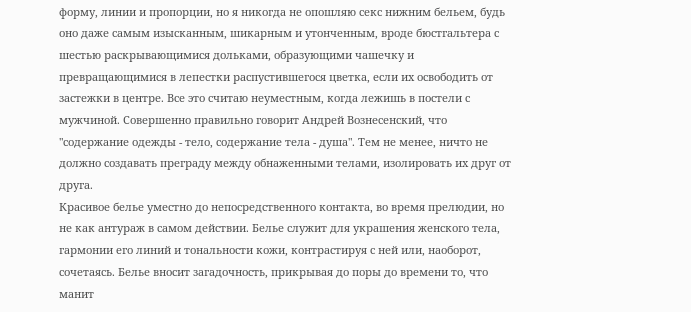форму, линии и пропорции, но я никогда не опошляю секс нижним бельем, будь оно даже самым изысканным, шикарным и утонченным, вроде бюстгальтера с шестью раскрывающимися дольками, образующими чашечку и превращающимися в лепестки распустившегося цветка, если их освободить от застежки в центре. Все это считаю неуместным, когда лежишь в постели с мужчиной. Совершенно правильно говорит Андрей Вознесенский, что "содержание одежды - тело, содержание тела - душа". Тем не менее, ничто не должно создавать преграду между обнаженными телами, изолировать их друг от друга.
Красивое белье уместно до непосредственного контакта, во время прелюдии, но не как антураж в самом действии. Белье служит для украшения женского тела, гармонии его линий и тональности кожи, контрастируя с ней или, наоборот, сочетаясь. Белье вносит загадочность, прикрывая до поры до времени то, что манит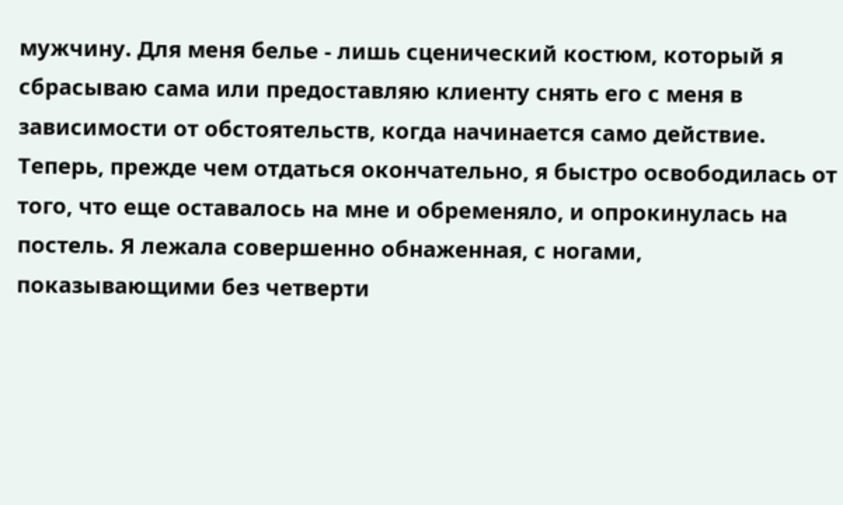мужчину. Для меня белье - лишь сценический костюм, который я сбрасываю сама или предоставляю клиенту снять его с меня в зависимости от обстоятельств, когда начинается само действие.
Теперь, прежде чем отдаться окончательно, я быстро освободилась от того, что еще оставалось на мне и обременяло, и опрокинулась на постель. Я лежала совершенно обнаженная, с ногами, показывающими без четверти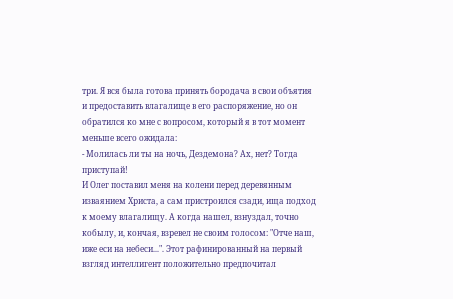три. Я вся была готова принять бородача в свои объятия и предоставить влагалище в его распоряжение, но он обратился ко мне с вопросом, который я в тот момент меньше всего ожидала:
- Молилась ли ты на ночь, Дездемона? Ах, нет? Тогда приступай!
И Олег поставил меня на колени перед деревянным изваянием Христа, а сам пристроился сзади, ища подход к моему влагалищу. А когда нашел, взнуздал, точно кобылу, и, кончая, взревел не своим голосом: "Отче наш, иже еси на небеси...". Этот рафинированный на первый взгляд интеллигент положительно предпочитал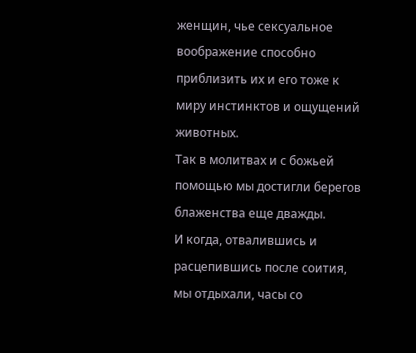женщин, чье сексуальное воображение способно приблизить их и его тоже к миру инстинктов и ощущений животных.
Так в молитвах и с божьей помощью мы достигли берегов блаженства еще дважды.
И когда, отвалившись и расцепившись после соития, мы отдыхали, часы со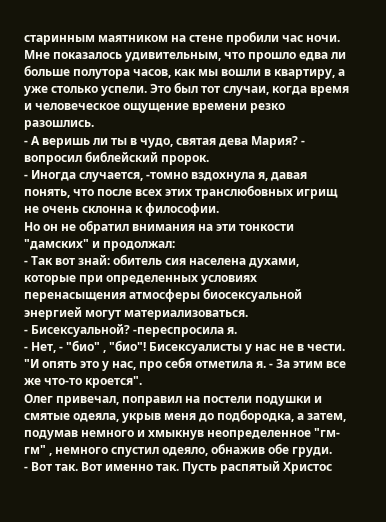старинным маятником на стене пробили час ночи. Мне показалось удивительным, что прошло едва ли больше полутора часов, как мы вошли в квартиру, а уже столько успели. Это был тот случаи, когда время и человеческое ощущение времени резко разошлись.
- А веришь ли ты в чудо, святая дева Мария? - вопросил библейский пророк.
- Иногда случается, -томно вздохнула я, давая понять, что после всех этих транслюбовных игрищ не очень склонна к философии.
Но он не обратил внимания на эти тонкости "дамских" и продолжал:
- Так вот знай: обитель сия населена духами, которые при определенных условиях перенасыщения атмосферы биосексуальной энергией могут материализоваться.
- Бисексуальной? -переспросила я.
- Нет, - "био" , "био"! Бисексуалисты у нас не в чести. "И опять это у нас, про себя отметила я. - За этим все же что-то кроется".
Олег привечал, поправил на постели подушки и смятые одеяла, укрыв меня до подбородка, а затем, подумав немного и хмыкнув неопределенное "гм-гм" , немного спустил одеяло, обнажив обе груди.
- Вот так. Вот именно так. Пусть распятый Христос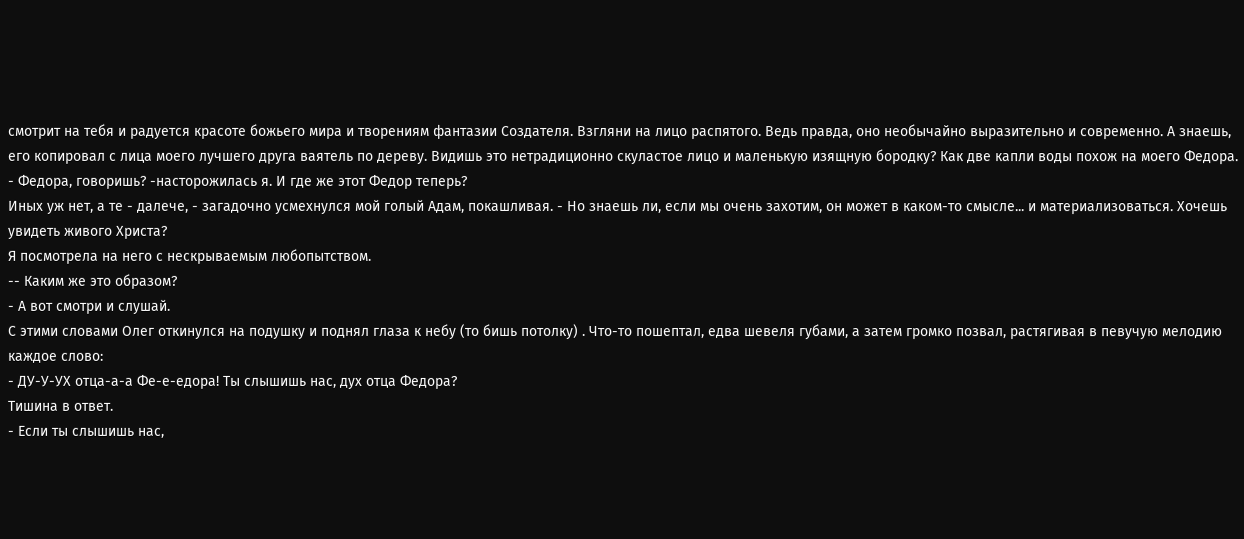смотрит на тебя и радуется красоте божьего мира и творениям фантазии Создателя. Взгляни на лицо распятого. Ведь правда, оно необычайно выразительно и современно. А знаешь, его копировал с лица моего лучшего друга ваятель по дереву. Видишь это нетрадиционно скуластое лицо и маленькую изящную бородку? Как две капли воды похож на моего Федора.
- Федора, говоришь? -насторожилась я. И где же этот Федор теперь?
Иных уж нет, а те - далече, - загадочно усмехнулся мой голый Адам, покашливая. - Но знаешь ли, если мы очень захотим, он может в каком-то смысле... и материализоваться. Хочешь увидеть живого Христа?
Я посмотрела на него с нескрываемым любопытством.
-- Каким же это образом?
- А вот смотри и слушай.
С этими словами Олег откинулся на подушку и поднял глаза к небу (то бишь потолку) . Что-то пошептал, едва шевеля губами, а затем громко позвал, растягивая в певучую мелодию каждое слово:
- ДУ-У-УХ отца-а-а Фе-е-едора! Ты слышишь нас, дух отца Федора?
Тишина в ответ.
- Если ты слышишь нас,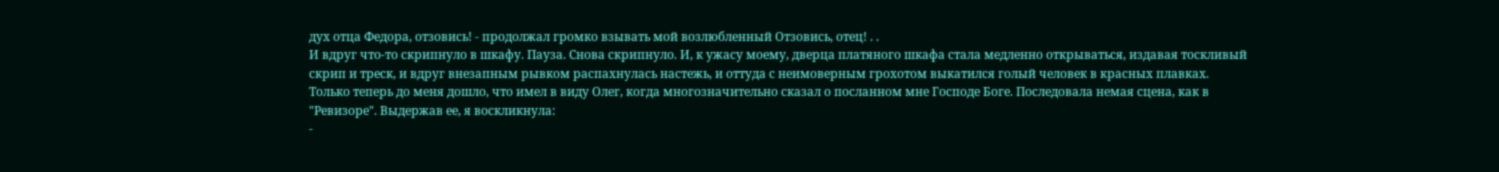дух отца Федора, отзовись! - продолжал громко взывать мой возлюбленный Отзовись, отец! . .
И вдруг что-то скрипнуло в шкафу. Пауза. Снова скрипнуло. И, к ужасу моему, дверца платяного шкафа стала медленно открываться, издавая тоскливый скрип и треск, и вдруг внезапным рывком распахнулась настежь, и оттуда с неимоверным грохотом выкатился голый человек в красных плавках.
Только теперь до меня дошло, что имел в виду Олег, когда многозначительно сказал о посланном мне Господе Боге. Последовала немая сцена, как в "Ревизоре". Выдержав ее, я воскликнула:
-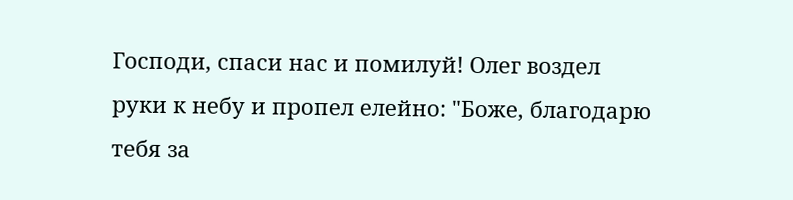Господи, спаси нас и помилуй! Олег воздел руки к небу и пропел елейно: "Боже, благодарю тебя за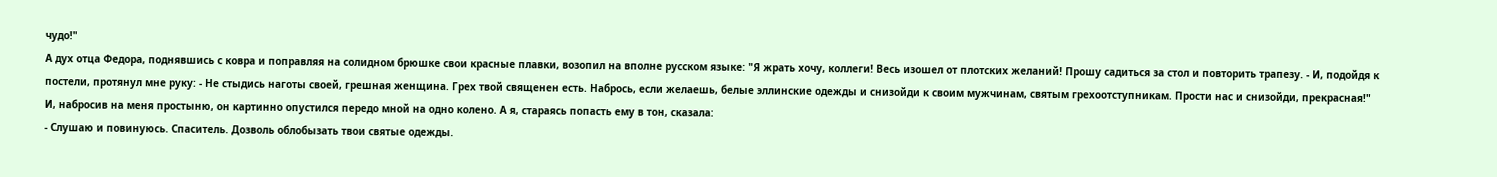чудо!"
А дух отца Федора, поднявшись с ковра и поправляя на солидном брюшке свои красные плавки, возопил на вполне русском языке: "Я жрать хочу, коллеги! Весь изошел от плотских желаний! Прошу садиться за стол и повторить трапезу. - И, подойдя к постели, протянул мне руку: - Не стыдись наготы своей, грешная женщина. Грех твой священен есть. Набрось, если желаешь, белые эллинские одежды и снизойди к своим мужчинам, святым грехоотступникам. Прости нас и снизойди, прекрасная!"
И, набросив на меня простыню, он картинно опустился передо мной на одно колено. А я, стараясь попасть ему в тон, сказала:
- Слушаю и повинуюсь. Спаситель. Дозволь облобызать твои святые одежды.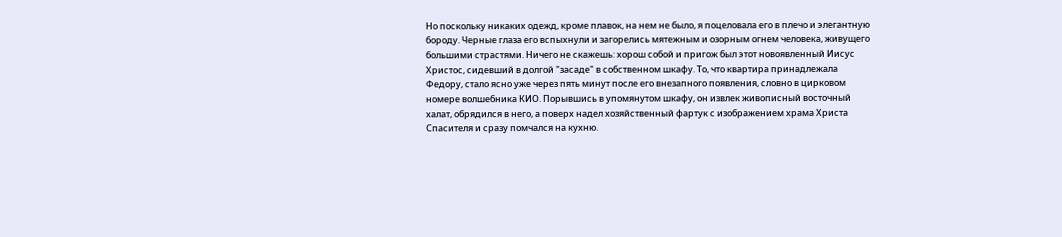Но поскольку никаких одежд, кроме плавок, на нем не было, я поцеловала его в плечо и элегантную бороду. Черные глаза его вспыхнули и загорелись мятежным и озорным огнем человека, живущего большими страстями. Ничего не скажешь: хорош собой и пригож был этот новоявленный Иисус Христос, сидевший в долгой "засаде" в собственном шкафу. То, что квартира принадлежала Федору, стало ясно уже через пять минут после его внезапного появления, словно в цирковом номере волшебника КИО. Порывшись в упомянутом шкафу, он извлек живописный восточный халат, обрядился в него, а поверх надел хозяйственный фартук с изображением храма Христа Спасителя и сразу помчался на кухню.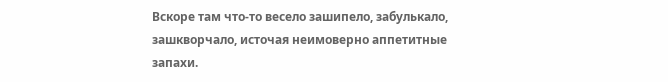Вскоре там что-то весело зашипело, забулькало, зашкворчало, источая неимоверно аппетитные запахи.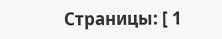Страницы: [ 1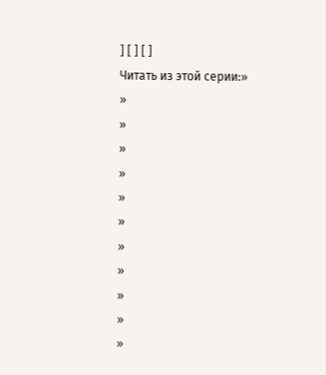] [ ] [ ]
Читать из этой серии:»
»
»
»
»
»
»
»
»
»
»
»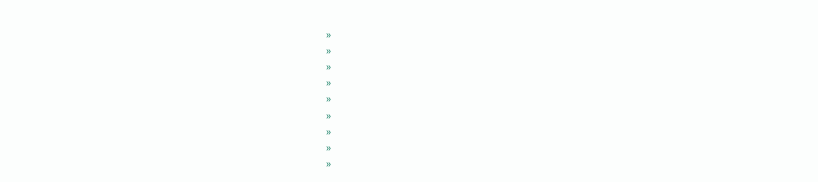»
»
»
»
»
»
»
»
»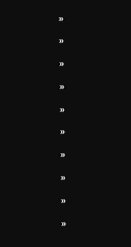»
»
»
»
»
»
»
»
»
»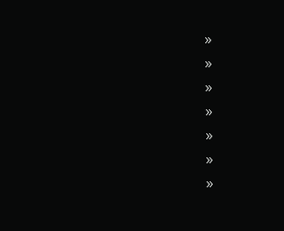»
»
»
»
»
»
»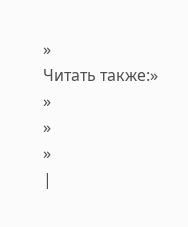»
Читать также:»
»
»
»
|